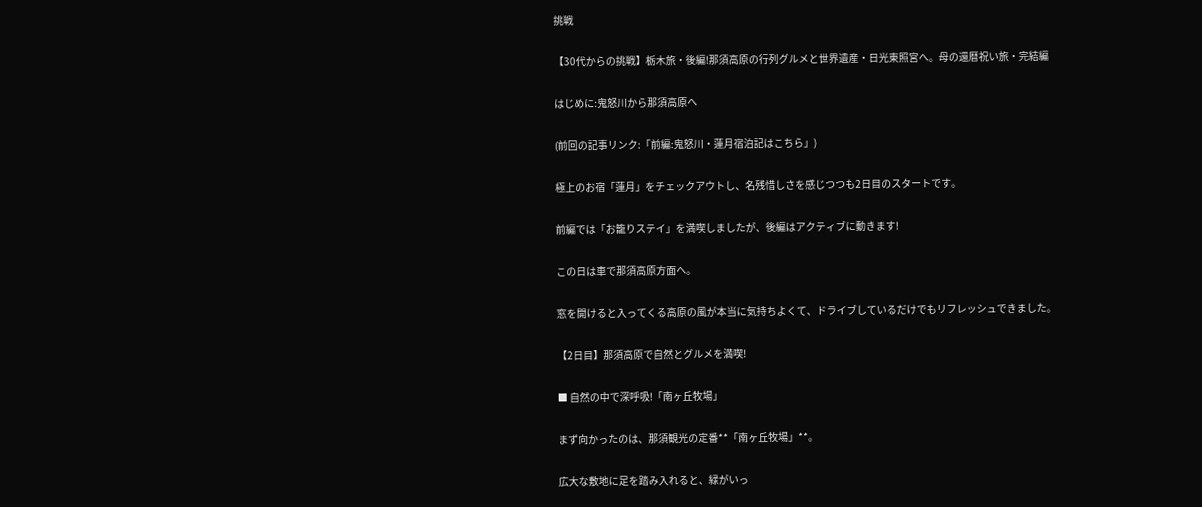挑戦

【30代からの挑戦】栃木旅・後編!那須高原の行列グルメと世界遺産・日光東照宮へ。母の還暦祝い旅・完結編

はじめに:鬼怒川から那須高原へ

(前回の記事リンク:「前編:鬼怒川・蓮月宿泊記はこちら」)

極上のお宿「蓮月」をチェックアウトし、名残惜しさを感じつつも2日目のスタートです。

前編では「お籠りステイ」を満喫しましたが、後編はアクティブに動きます!

この日は車で那須高原方面へ。

窓を開けると入ってくる高原の風が本当に気持ちよくて、ドライブしているだけでもリフレッシュできました。

【2日目】那須高原で自然とグルメを満喫!

■ 自然の中で深呼吸!「南ヶ丘牧場」

まず向かったのは、那須観光の定番**「南ヶ丘牧場」**。

広大な敷地に足を踏み入れると、緑がいっ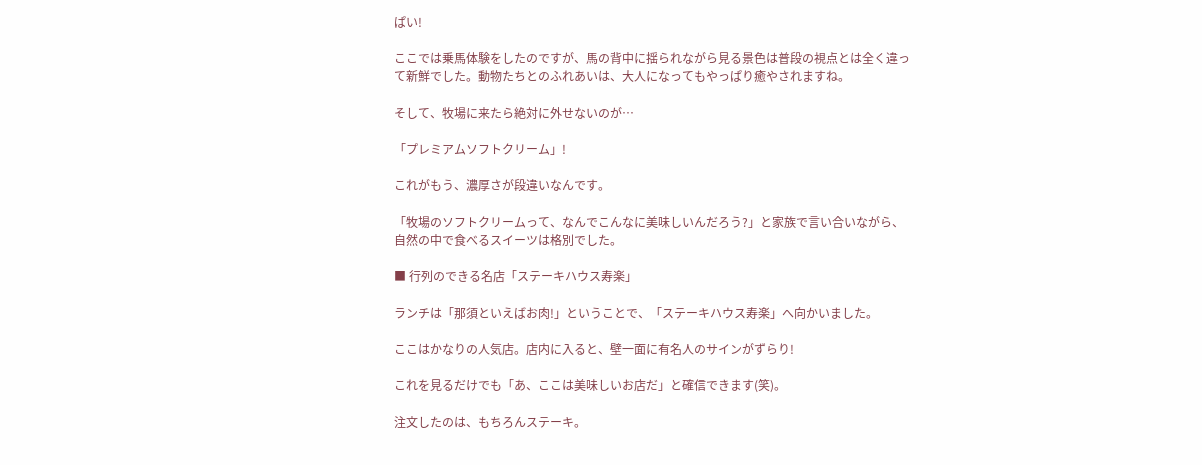ぱい!

ここでは乗馬体験をしたのですが、馬の背中に揺られながら見る景色は普段の視点とは全く違って新鮮でした。動物たちとのふれあいは、大人になってもやっぱり癒やされますね。

そして、牧場に来たら絶対に外せないのが…

「プレミアムソフトクリーム」!

これがもう、濃厚さが段違いなんです。

「牧場のソフトクリームって、なんでこんなに美味しいんだろう?」と家族で言い合いながら、自然の中で食べるスイーツは格別でした。

■ 行列のできる名店「ステーキハウス寿楽」

ランチは「那須といえばお肉!」ということで、「ステーキハウス寿楽」へ向かいました。

ここはかなりの人気店。店内に入ると、壁一面に有名人のサインがずらり!

これを見るだけでも「あ、ここは美味しいお店だ」と確信できます(笑)。

注文したのは、もちろんステーキ。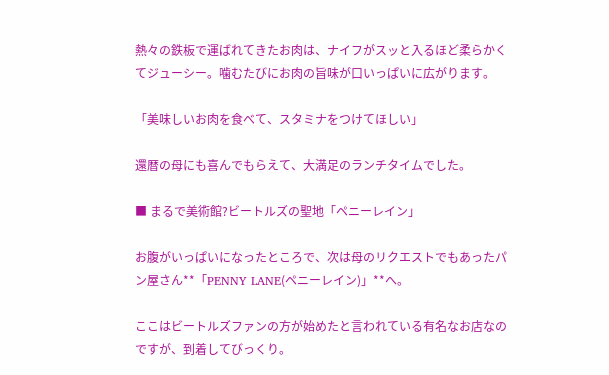熱々の鉄板で運ばれてきたお肉は、ナイフがスッと入るほど柔らかくてジューシー。噛むたびにお肉の旨味が口いっぱいに広がります。

「美味しいお肉を食べて、スタミナをつけてほしい」

還暦の母にも喜んでもらえて、大満足のランチタイムでした。

■ まるで美術館?ビートルズの聖地「ペニーレイン」

お腹がいっぱいになったところで、次は母のリクエストでもあったパン屋さん**「PENNY LANE(ペニーレイン)」**へ。

ここはビートルズファンの方が始めたと言われている有名なお店なのですが、到着してびっくり。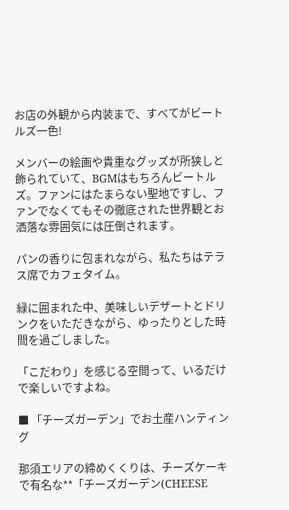お店の外観から内装まで、すべてがビートルズ一色!

メンバーの絵画や貴重なグッズが所狭しと飾られていて、BGMはもちろんビートルズ。ファンにはたまらない聖地ですし、ファンでなくてもその徹底された世界観とお洒落な雰囲気には圧倒されます。

パンの香りに包まれながら、私たちはテラス席でカフェタイム。

緑に囲まれた中、美味しいデザートとドリンクをいただきながら、ゆったりとした時間を過ごしました。

「こだわり」を感じる空間って、いるだけで楽しいですよね。

■ 「チーズガーデン」でお土産ハンティング

那須エリアの締めくくりは、チーズケーキで有名な**「チーズガーデン(CHEESE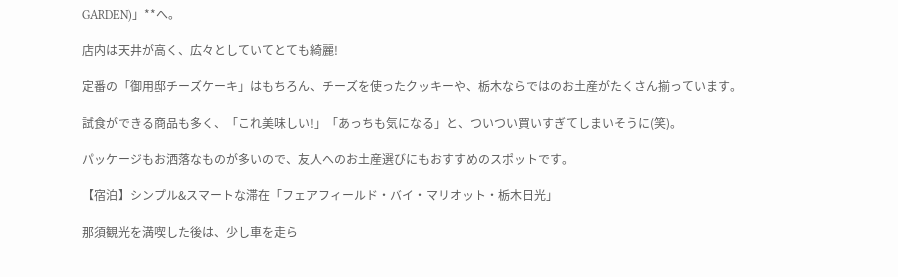GARDEN)」**へ。

店内は天井が高く、広々としていてとても綺麗!

定番の「御用邸チーズケーキ」はもちろん、チーズを使ったクッキーや、栃木ならではのお土産がたくさん揃っています。

試食ができる商品も多く、「これ美味しい!」「あっちも気になる」と、ついつい買いすぎてしまいそうに(笑)。

パッケージもお洒落なものが多いので、友人へのお土産選びにもおすすめのスポットです。

【宿泊】シンプル&スマートな滞在「フェアフィールド・バイ・マリオット・栃木日光」

那須観光を満喫した後は、少し車を走ら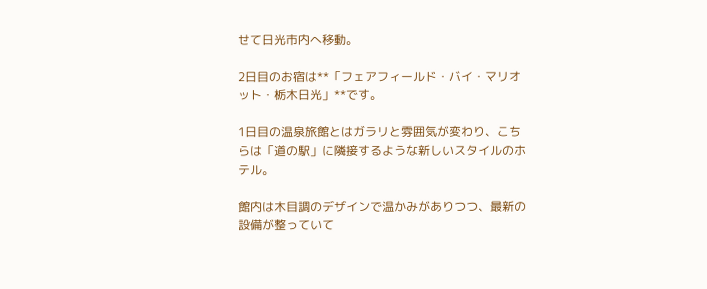せて日光市内へ移動。

2日目のお宿は**「フェアフィールド・バイ・マリオット・栃木日光」**です。

1日目の温泉旅館とはガラリと雰囲気が変わり、こちらは「道の駅」に隣接するような新しいスタイルのホテル。

館内は木目調のデザインで温かみがありつつ、最新の設備が整っていて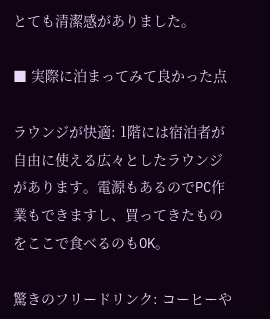とても清潔感がありました。

■ 実際に泊まってみて良かった点

ラウンジが快適: 1階には宿泊者が自由に使える広々としたラウンジがあります。電源もあるのでPC作業もできますし、買ってきたものをここで食べるのもOK。

驚きのフリードリンク: コーヒーや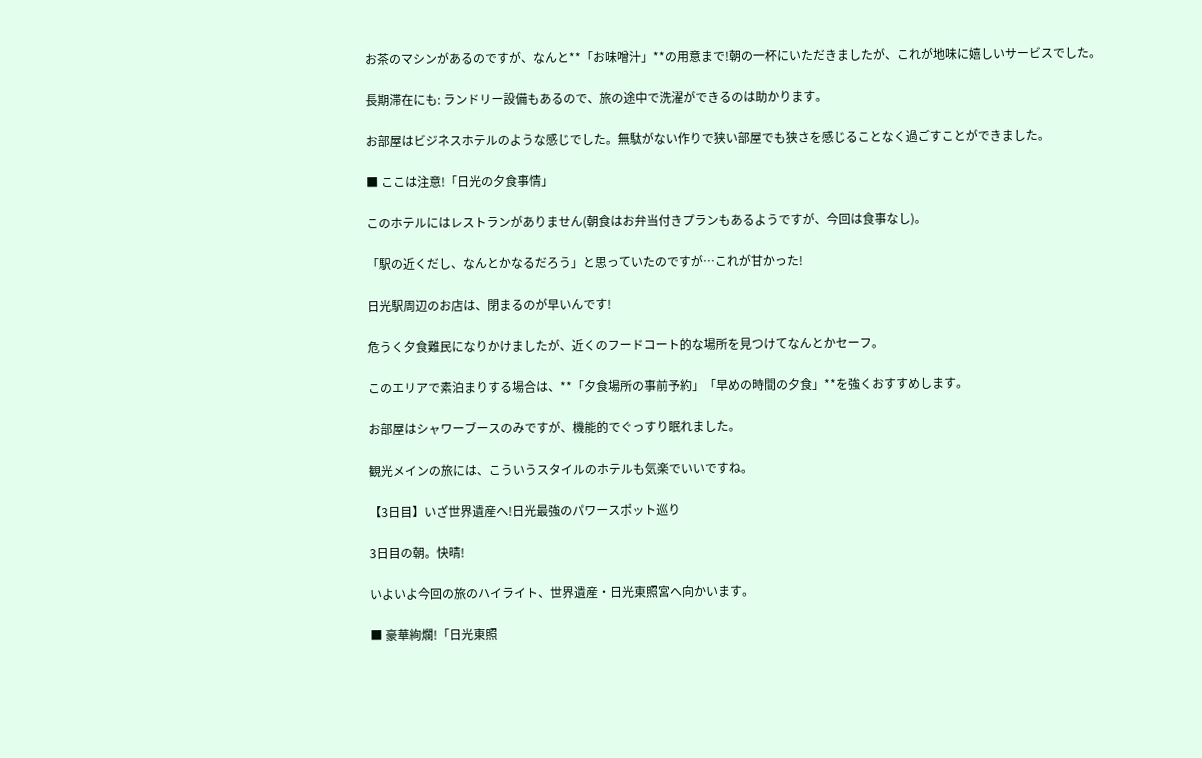お茶のマシンがあるのですが、なんと**「お味噌汁」**の用意まで!朝の一杯にいただきましたが、これが地味に嬉しいサービスでした。

長期滞在にも: ランドリー設備もあるので、旅の途中で洗濯ができるのは助かります。

お部屋はビジネスホテルのような感じでした。無駄がない作りで狭い部屋でも狭さを感じることなく過ごすことができました。

■ ここは注意!「日光の夕食事情」

このホテルにはレストランがありません(朝食はお弁当付きプランもあるようですが、今回は食事なし)。

「駅の近くだし、なんとかなるだろう」と思っていたのですが…これが甘かった!

日光駅周辺のお店は、閉まるのが早いんです!

危うく夕食難民になりかけましたが、近くのフードコート的な場所を見つけてなんとかセーフ。

このエリアで素泊まりする場合は、**「夕食場所の事前予約」「早めの時間の夕食」**を強くおすすめします。

お部屋はシャワーブースのみですが、機能的でぐっすり眠れました。

観光メインの旅には、こういうスタイルのホテルも気楽でいいですね。

【3日目】いざ世界遺産へ!日光最強のパワースポット巡り

3日目の朝。快晴!

いよいよ今回の旅のハイライト、世界遺産・日光東照宮へ向かいます。

■ 豪華絢爛!「日光東照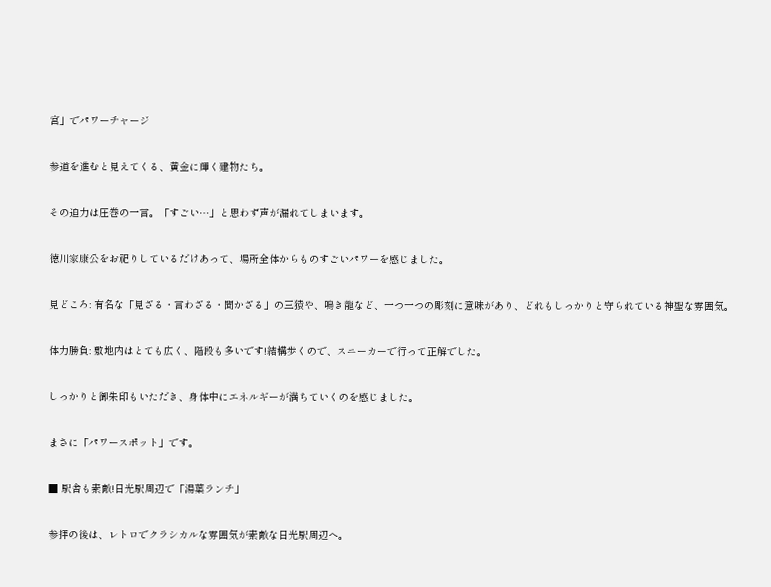宮」でパワーチャージ

参道を進むと見えてくる、黄金に輝く建物たち。

その迫力は圧巻の一言。「すごい…」と思わず声が漏れてしまいます。

徳川家康公をお祀りしているだけあって、場所全体からものすごいパワーを感じました。

見どころ: 有名な「見ざる・言わざる・聞かざる」の三猿や、鳴き龍など、一つ一つの彫刻に意味があり、どれもしっかりと守られている神聖な雰囲気。

体力勝負: 敷地内はとても広く、階段も多いです!結構歩くので、スニーカーで行って正解でした。

しっかりと御朱印もいただき、身体中にエネルギーが満ちていくのを感じました。

まさに「パワースポット」です。

■ 駅舎も素敵!日光駅周辺で「湯葉ランチ」

参拝の後は、レトロでクラシカルな雰囲気が素敵な日光駅周辺へ。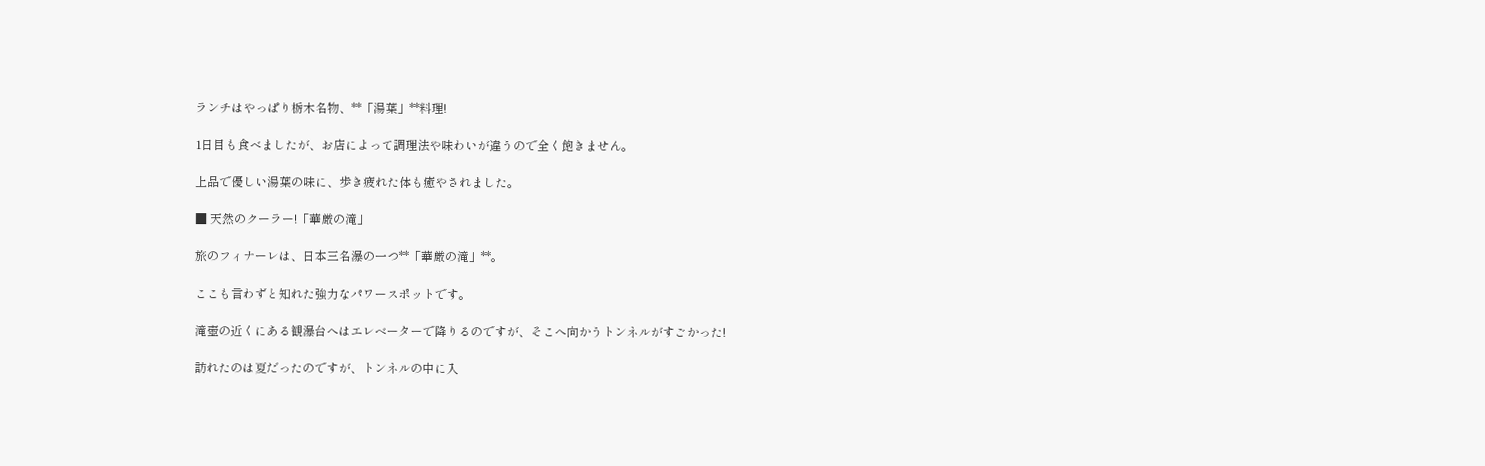ランチはやっぱり栃木名物、**「湯葉」**料理!

1日目も食べましたが、お店によって調理法や味わいが違うので全く飽きません。

上品で優しい湯葉の味に、歩き疲れた体も癒やされました。

■ 天然のクーラー!「華厳の滝」

旅のフィナーレは、日本三名瀑の一つ**「華厳の滝」**。

ここも言わずと知れた強力なパワースポットです。

滝壺の近くにある観瀑台へはエレベーターで降りるのですが、そこへ向かうトンネルがすごかった!

訪れたのは夏だったのですが、トンネルの中に入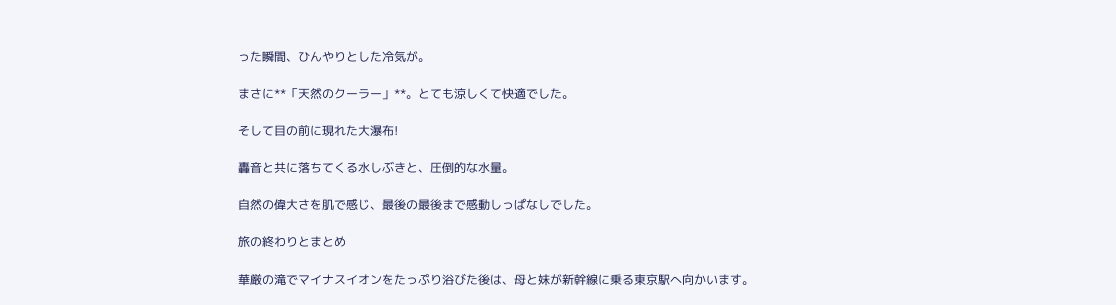った瞬間、ひんやりとした冷気が。

まさに**「天然のクーラー」**。とても涼しくて快適でした。

そして目の前に現れた大瀑布!

轟音と共に落ちてくる水しぶきと、圧倒的な水量。

自然の偉大さを肌で感じ、最後の最後まで感動しっぱなしでした。

旅の終わりとまとめ

華厳の滝でマイナスイオンをたっぷり浴びた後は、母と妹が新幹線に乗る東京駅へ向かいます。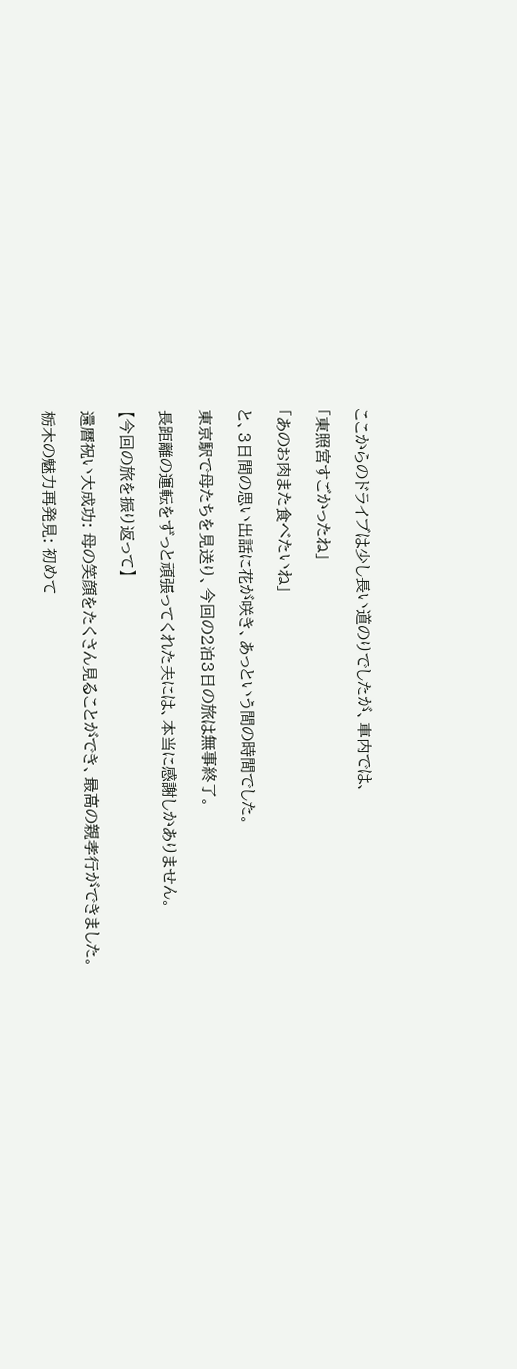ここからのドライブは少し長い道のりでしたが、車内では、

「東照宮すごかったね」

「あのお肉また食べたいね」

と、3日間の思い出話に花が咲き、あっという間の時間でした。

東京駅で母たちを見送り、今回の2泊3日の旅は無事終了。

長距離の運転をずっと頑張ってくれた夫には、本当に感謝しかありません。

【今回の旅を振り返って】

還暦祝い大成功: 母の笑顔をたくさん見ることができ、最高の親孝行ができました。

栃木の魅力再発見: 初めて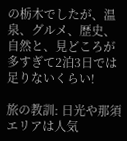の栃木でしたが、温泉、グルメ、歴史、自然と、見どころが多すぎて2泊3日では足りないくらい!

旅の教訓: 日光や那須エリアは人気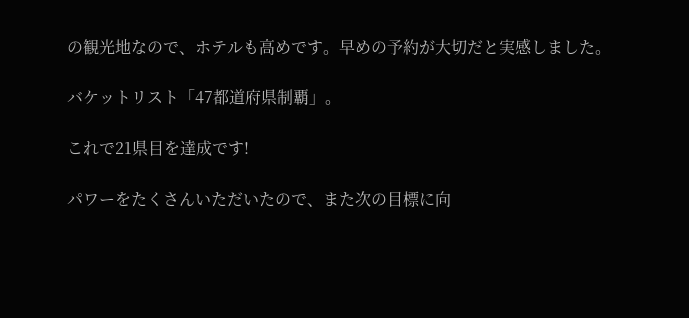の観光地なので、ホテルも高めです。早めの予約が大切だと実感しました。

バケットリスト「47都道府県制覇」。

これで21県目を達成です!

パワーをたくさんいただいたので、また次の目標に向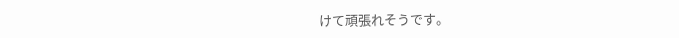けて頑張れそうです。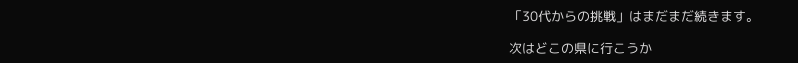「30代からの挑戦」はまだまだ続きます。

次はどこの県に行こうか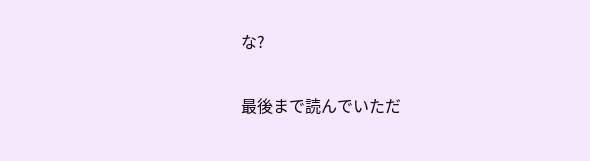な?

最後まで読んでいただ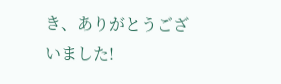き、ありがとうございました!